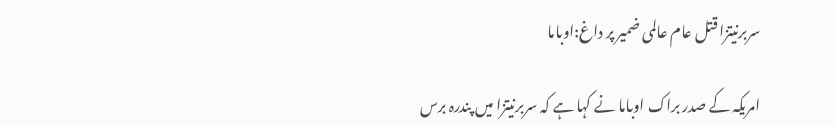سربرنیتزا قتل عام عالمی ضمیر پر داغ:اوباما

امریکہ کے صدر براک اوباما نے کہا ہے کہ سربرنیتزا میں پندرہ برس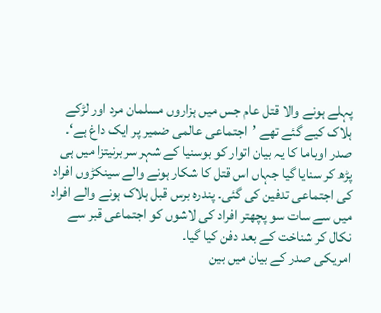پہلے ہونے والا قتل عام جس میں ہزاروں مسلمان مرد اور لڑکے ہلاک کیے گئے تھے ’اجتماعی عالمی ضمیر پر ایک داغ ہے‘۔
صدر اوباما کا یہ بیان اتوار کو بوسنیا کے شہر سربرنیتزا میں ہی پڑھ کر سنایا گیا جہاں اس قتل کا شکار ہونے والے سینکڑوں افراد کی اجتماعی تدفین کی گئی۔ پندرہ برس قبل ہلاک ہونے والے افراد میں سے سات سو پچھتر افراد کی لاشوں کو اجتماعی قبر سے نکال کر شناخت کے بعد دفن کیا گیا۔
امریکی صدر کے بیان میں بین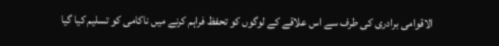الاقوامی برادری کی طرف سے اس علاقے کے لوگوں کو تحفظ فراہم کرنے میں ناکامی کو تسلیم کیا گیا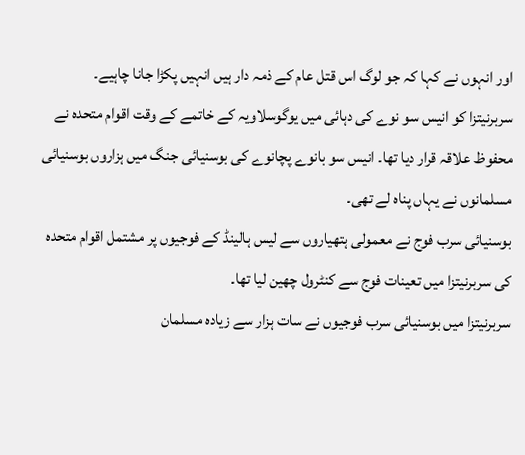اور انہوں نے کہا کہ جو لوگ اس قتل عام کے ذمہ دار ہیں انہیں پکڑا جانا چاہیے۔
سربرنیتزا کو انیس سو نوے کی دہائی میں یوگوسلاویہ کے خاتمے کے وقت اقوام متحدہ نے محفوظ علاقہ قرار دیا تھا۔ انیس سو بانوے پچانوے کی بوسنیائی جنگ میں ہزاروں بوسنیائی مسلمانوں نے یہاں پناہ لے تھی۔
بوسنیائی سرب فوج نے معمولی ہتھیاروں سے لیس ہالینڈ کے فوجیوں پر مشتمل اقوام متحدہ کی سربرنیتزا میں تعینات فوج سے کنٹرول چھین لیا تھا۔
سربرنیتزا میں بوسنیائی سرب فوجیوں نے سات ہزار سے زیادہ مسلمان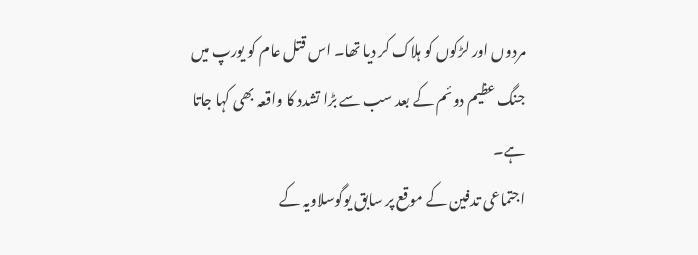مردوں اور لڑکوں کو ہلاک کر دیا تھا۔ اس قتل عام کو یورپ میں جنگ عظیم دوئم کے بعد سب سے بڑا تشدد کا واقعہ بھی کہا جاتا ہے۔
اجتماعی تدفین کے موقع پر سابق یوگوسلاویہ کے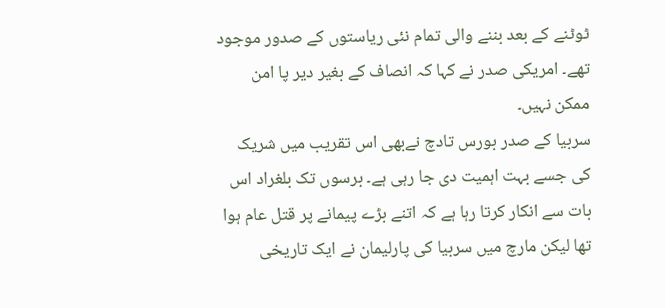ٹوٹنے کے بعد بننے والی تمام نئی ریاستوں کے صدور موجود تھے۔ امریکی صدر نے کہا کہ انصاف کے بغیر دیر پا امن ممکن نہیں۔
سربیا کے صدر بورس تادچ نےبھی اس تقریب میں شریک کی جسے بہت اہمیت دی جا رہی ہے۔ برسوں تک بلغراد اس بات سے انکار کرتا رہا ہے کہ اتنے بڑے پیمانے پر قتل عام ہوا تھا لیکن مارچ میں سربیا کی پارلیمان نے ایک تاریخی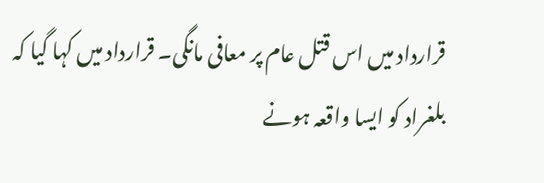قرارداد میں اس قتل عام پر معافی مانگی۔ قرارداد میں کہا گیا کہ بلغراد کو ایسا واقعہ ہونے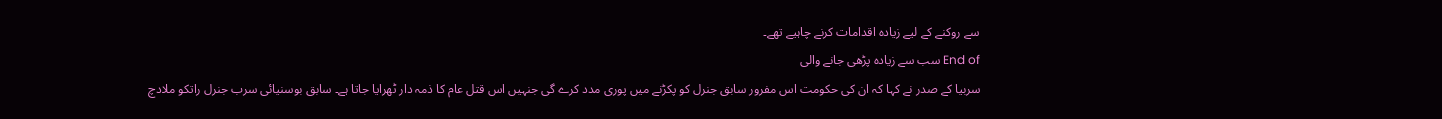سے روکنے کے لیے زیادہ اقدامات کرنے چاہیے تھے۔
End of سب سے زیادہ پڑھی جانے والی
سربیا کے صدر نے کہا کہ ان کی حکومت اس مفرور سابق جنرل کو پکڑنے میں پوری مدد کرے گی جنہیں اس قتل عام کا ذمہ دار ٹھرایا جاتا ہے۔ سابق بوسنیائی سرب جنرل راتکو ملادچ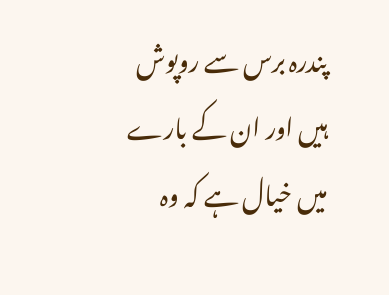پندرہ برس سے روپوش ہیں اور ان کے بارے میں خیال ہے کہ وہ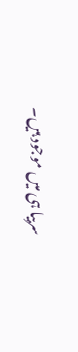سربیا ہی میں موجود ہیں۔